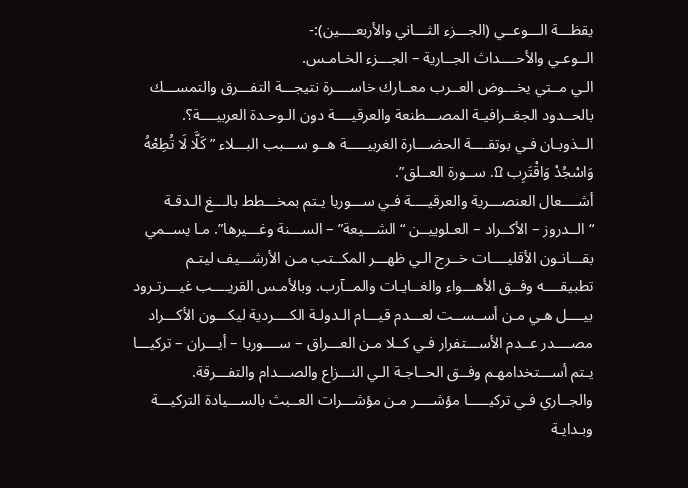يقظـــة الـــوعــي (الجـــزء الثـــاني والأربعــــين):-
الــوعـي والأحــــداث الجــارية – الجـــزء الخـامـس.
الـي مــتي يخـــوض العــرب معــارك خاســــرة نتيجـــة التفـــرق والتمســـك بالحــدود الجغــرافيـة المصـــطنعة والعرقيــــة دون الـوحـدة العربيــــة؟. الــذوبـان فـي بوتقــــة الحضـــارة الغربيـــــة هــو ســـبب البـــلاء ” كَلَّا لَا تُطِعْهُ وَاسْجُدْ وَاقْتَرِب ۩. ســورة العــلق”.
أشــــعال العنصـــرية والعرقيــــة فـي ســـوريا يـتم بمخـــطط بالـــغ الـدقـة “الــدروز – الأكــراد – العـلوييــن “الشـــيعة” – الســـنة وغـــيرها”. مـا يســمي بقـــانـون الأقليــــات خــرج الـي ظهـــر المكــتب مـن الأرشـــيف ليتـم تطبيقــــه وفــق الأهـــواء والغــايـات والمــآرب. وبالأمـس القريــــب غيـــرتـرود بيــــل هـي مـن أســســت لعـــدم قيـــام الـدولـة الكــــردية ليكـــون الأكـــراد مصــــدر عــدم الأســـتفرار فـي كــلا مـن العـــراق – ســــوريا – أيـــران – تركيـــا يـتم أســـتخدامهـم وفــق الحــاجـة الـي النـــزاع والصـــدام والتفـــرقة.
والجــاري فـي تركيـــــا مؤشــــر مـن مؤشـــرات العــبث بالســـيادة التركيـــة وبـدايـة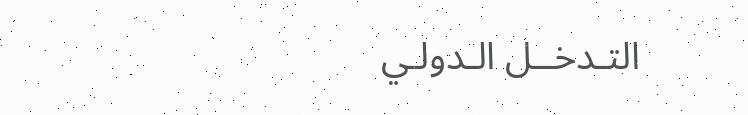التـدخــل الـدولـي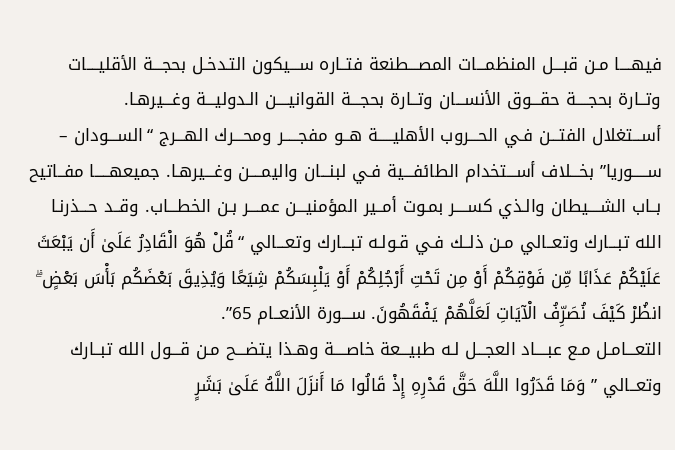فيهــــا مـن قبـــل المنظمـــات المصـــطنعة فتــاره ســـيكون التـدخـل بحجـــة الأقليــــات وتــارة بحجــــة حقـــوق الأنســـان وتــارة بحجـــة القوانيــــن الـدوليـــة وغـــيرهـا.
أســـتغلال الفتـــن فـي الحـــروب الأهليـــــة هــو مفجـــــر ومحـــرك الهـــرج “الســـودان – ســـــوريا” بخـــلاف أســـتخدام الطائفـــية فـي لبنـــان واليمــــن وغـــيرهـا. جميعهـــــا مفــاتيح بــاب الشــــيطان والـذي كســــر بمـوت أمــير المؤمنيـــن عمــــر بـن الخطـــاب. وقــد حـــذرنـا الله تبـــارك وتعــالي مـن ذلــك فـي قـولـه تبـــارك وتعـــالي “قُلْ هُوَ الْقَادِرُ عَلَىٰ أَن يَبْعَثَ عَلَيْكُمْ عَذَابًا مِّن فَوْقِكُمْ أَوْ مِن تَحْتِ أَرْجُلِكُمْ أَوْ يَلْبِسَكُمْ شِيَعًا وَيُذِيقَ بَعْضَكُم بَأْسَ بَعْضٍ ۗ انظُرْ كَيْفَ نُصَرِّفُ الْآيَاتِ لَعَلَّهُمْ يَفْقَهُونَ. ســـورة الأنعــام 65”.
التعـــامـل مـع عبــــاد العجـــل لـه طبيـــعة خاصــــة وهـذا يتضـــح مـن قـــول الله تبــارك وتعــالي ” وَمَا قَدَرُوا اللَّهَ حَقَّ قَدْرِهِ إِذْ قَالُوا مَا أَنزَلَ اللَّهُ عَلَىٰ بَشَرٍ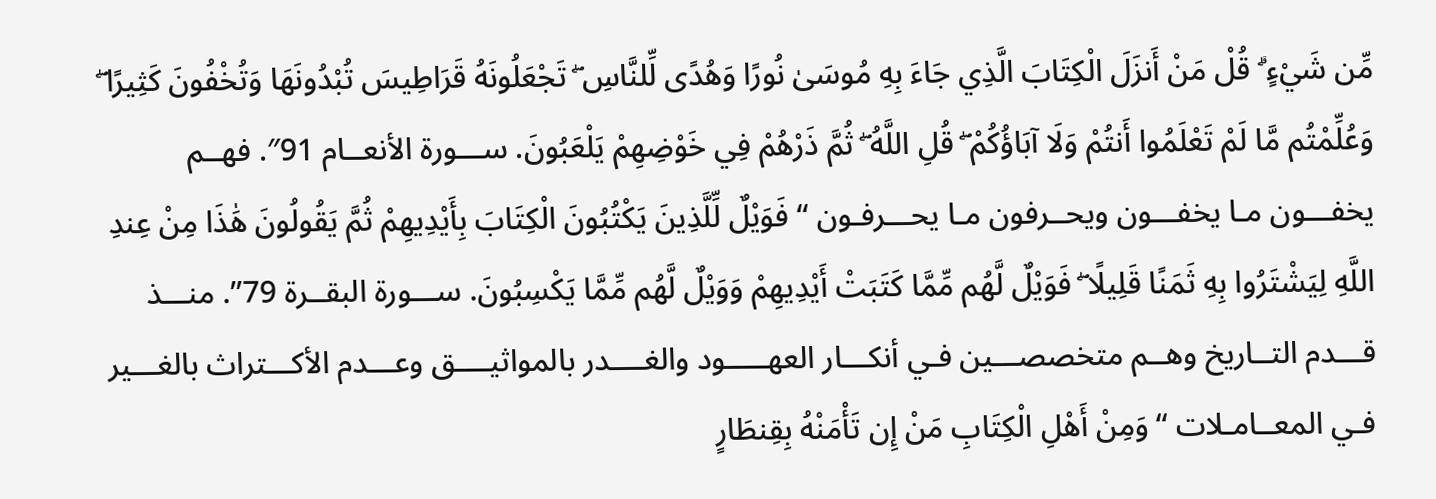مِّن شَيْءٍ ۗ قُلْ مَنْ أَنزَلَ الْكِتَابَ الَّذِي جَاءَ بِهِ مُوسَىٰ نُورًا وَهُدًى لِّلنَّاسِ ۖ تَجْعَلُونَهُ قَرَاطِيسَ تُبْدُونَهَا وَتُخْفُونَ كَثِيرًا ۖ وَعُلِّمْتُم مَّا لَمْ تَعْلَمُوا أَنتُمْ وَلَا آبَاؤُكُمْ ۖ قُلِ اللَّهُ ۖ ثُمَّ ذَرْهُمْ فِي خَوْضِهِمْ يَلْعَبُونَ. ســـورة الأنعــام 91″. فهــم يخفـــون مـا يخفـــون ويحــرفون مـا يحـــرفـون “فَوَيْلٌ لِّلَّذِينَ يَكْتُبُونَ الْكِتَابَ بِأَيْدِيهِمْ ثُمَّ يَقُولُونَ هَٰذَا مِنْ عِندِ اللَّهِ لِيَشْتَرُوا بِهِ ثَمَنًا قَلِيلًا ۖ فَوَيْلٌ لَّهُم مِّمَّا كَتَبَتْ أَيْدِيهِمْ وَوَيْلٌ لَّهُم مِّمَّا يَكْسِبُونَ. ســـورة البقــرة 79”. منـــذ قـــدم التــاريخ وهــم متخصصـــين فـي أنكـــار العهـــــود والغــــدر بالمواثيــــق وعـــدم الأكـــتراث بالغـــير فـي المعــامـلات “وَمِنْ أَهْلِ الْكِتَابِ مَنْ إِن تَأْمَنْهُ بِقِنطَارٍ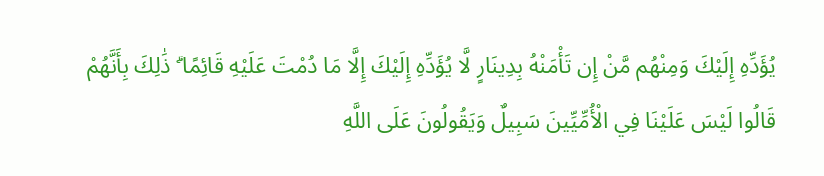يُؤَدِّهِ إِلَيْكَ وَمِنْهُم مَّنْ إِن تَأْمَنْهُ بِدِينَارٍ لَّا يُؤَدِّهِ إِلَيْكَ إِلَّا مَا دُمْتَ عَلَيْهِ قَائِمًا ۗ ذَٰلِكَ بِأَنَّهُمْ قَالُوا لَيْسَ عَلَيْنَا فِي الْأُمِّيِّينَ سَبِيلٌ وَيَقُولُونَ عَلَى اللَّهِ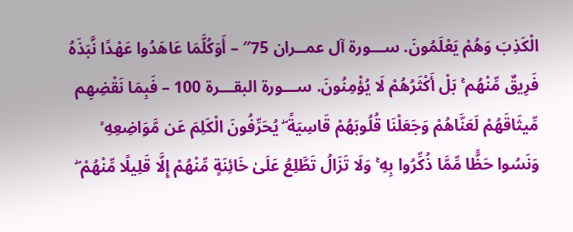الْكَذِبَ وَهُمْ يَعْلَمُونَ. ســـورة آل عمــران 75″ – أَوَكُلَّمَا عَاهَدُوا عَهْدًا نَّبَذَهُ فَرِيقٌ مِّنْهُم ۚ بَلْ أَكْثَرُهُمْ لَا يُؤْمِنُونَ. ســـورة البقـــرة 100 – فَبِمَا نَقْضِهِم مِّيثَاقَهُمْ لَعَنَّاهُمْ وَجَعَلْنَا قُلُوبَهُمْ قَاسِيَةً ۖ يُحَرِّفُونَ الْكَلِمَ عَن مَّوَاضِعِهِ ۙ وَنَسُوا حَظًّا مِّمَّا ذُكِّرُوا بِهِ ۚ وَلَا تَزَالُ تَطَّلِعُ عَلَىٰ خَائِنَةٍ مِّنْهُمْ إِلَّا قَلِيلًا مِّنْهُمْ ۖ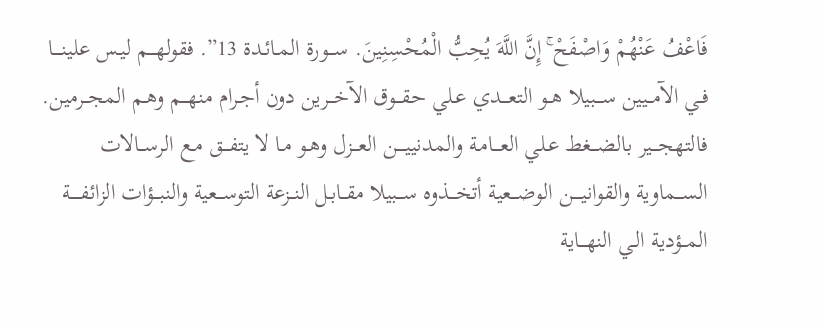فَاعْفُ عَنْهُمْ وَاصْفَحْ ۚ إِنَّ اللَّهَ يُحِبُّ الْمُحْسِنِينَ. ســـورة المـائـدة 13”. فقولهـــم ليـس علينــــا فـي الآمــيين ســـبيلا هــو التعـــدي عـلي حقـــوق الآخـــرين دون أجـرام منهـــم وهـم المجــرمين. فالتهجـــير بالضـــغط عـلي العـــامـة والمدنييــــن العـــزل وهـو مـا لا يتفـــق مـع الرســالات الســـماوية والقوانيــــن الوضـــعية أتخـــذوه ســـبيلا مقــابـل النــزعة التوســـعية والنبـــؤات الزائفـــــة المــؤدية الـي النهـــاية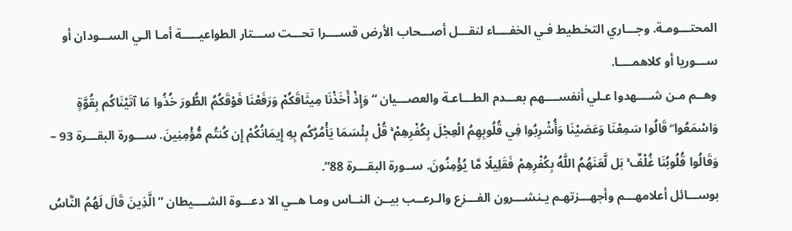المحتـــومـة. وجـــاري التخـطيط فـي الخفــــاء لنقـــل أصـــحاب الأرض قســــرا تحـــت ســـتار الطواعيـــــة أمـا الـي الســـودان أو ســـوريا أو كلاهمــــا.
وهــم مـن شــــهدوا عـلي أنفســــهم بعـــدم الطـــاعـة والعصـــيان “وَإِذْ أَخَذْنَا مِيثَاقَكُمْ وَرَفَعْنَا فَوْقَكُمُ الطُّورَ خُذُوا مَا آتَيْنَاكُم بِقُوَّةٍ وَاسْمَعُوا ۖ قَالُوا سَمِعْنَا وَعَصَيْنَا وَأُشْرِبُوا فِي قُلُوبِهِمُ الْعِجْلَ بِكُفْرِهِمْ ۚ قُلْ بِئْسَمَا يَأْمُرُكُم بِهِ إِيمَانُكُمْ إِن كُنتُم مُّؤْمِنِينَ. ســـورة البقـــرة 93 – وَقَالُوا قُلُوبُنَا غُلْفٌ ۚ بَل لَّعَنَهُمُ اللَّهُ بِكُفْرِهِمْ فَقَلِيلًا مَّا يُؤْمِنُونَ. ســورة البقـــرة 88”.
بوســـائل أعلامهـــم وأجهـــزتهـم يـنشـــرون الفـــزع والـرعــب بيــن النــاس ومـا هــي الا دعـــوة الشــــيطان ” الَّذِينَ قَالَ لَهُمُ النَّاسُ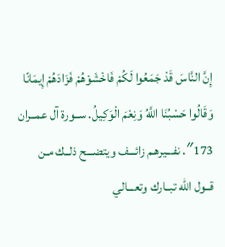إِنَّ النَّاسَ قَدْ جَمَعُوا لَكُمْ فَاخْشَوْهُمْ فَزَادَهُمْ إِيمَانًا وَقَالُوا حَسْبُنَا اللَّهُ وَنِعْمَ الْوَكِيلُ. ســورة آل عمــران 173″. نفـــيرهـم زائـــف ويتضـــح ذلــك مـن قــول الله تبــارك وتعـــالي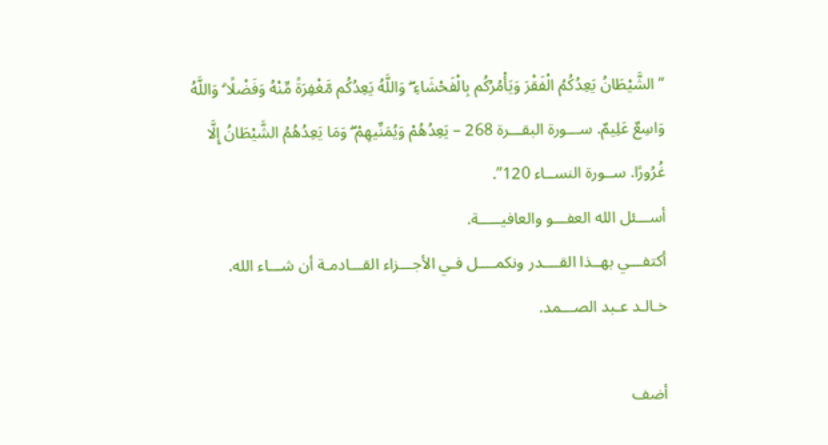“الشَّيْطَانُ يَعِدُكُمُ الْفَقْرَ وَيَأْمُرُكُم بِالْفَحْشَاءِ ۖ وَاللَّهُ يَعِدُكُم مَّغْفِرَةً مِّنْهُ وَفَضْلًا ۗ وَاللَّهُ وَاسِعٌ عَلِيمٌ. ســـورة البقـــرة 268 – يَعِدُهُمْ وَيُمَنِّيهِمْ ۖ وَمَا يَعِدُهُمُ الشَّيْطَانُ إِلَّا غُرُورًا. ســورة النســاء 120”.
أســـئل الله العفـــو والعافيـــــة.
أكتفـــي بهــذا القــــدر ونكمــــل فـي الأجـــزاء القـــادمـة أن شـــاء الله.
خـالـد عـبد الصـــمد.

أضف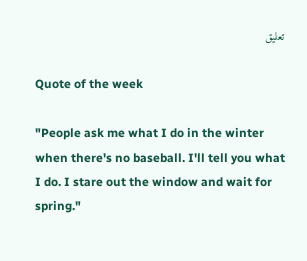تعليق

Quote of the week

"People ask me what I do in the winter when there's no baseball. I'll tell you what I do. I stare out the window and wait for spring."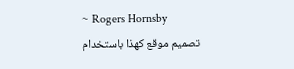~ Rogers Hornsby
تصميم موقع كهذا باستخدام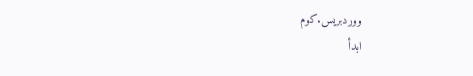ووردبريس.كوم
ابدأ